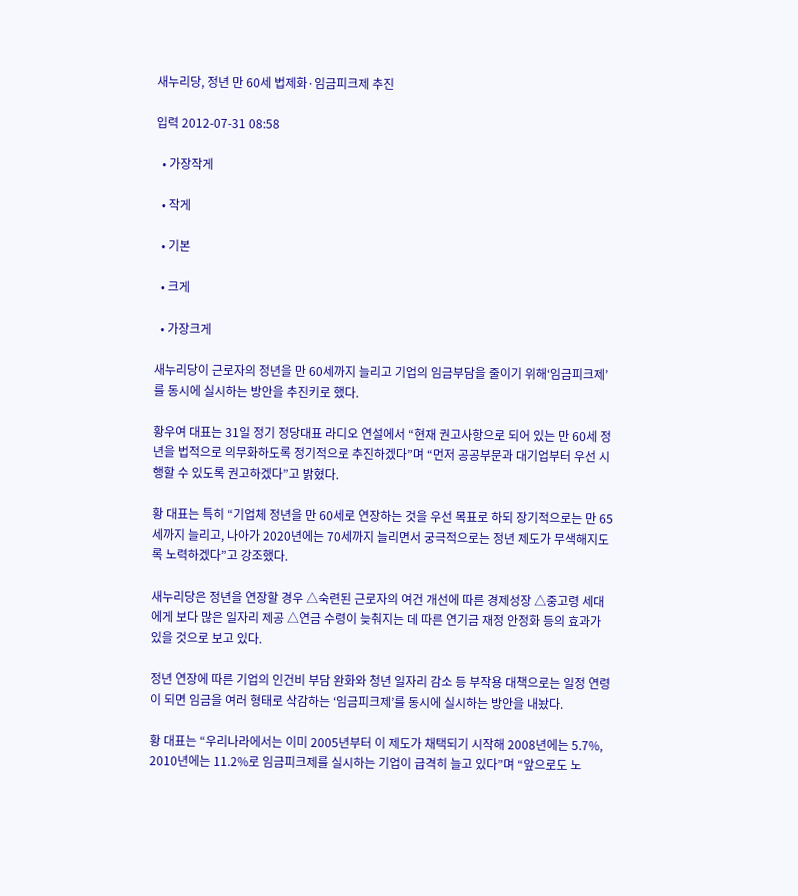새누리당, 정년 만 60세 법제화·임금피크제 추진

입력 2012-07-31 08:58

  • 가장작게

  • 작게

  • 기본

  • 크게

  • 가장크게

새누리당이 근로자의 정년을 만 60세까지 늘리고 기업의 임금부담을 줄이기 위해‘임금피크제’를 동시에 실시하는 방안을 추진키로 했다.

황우여 대표는 31일 정기 정당대표 라디오 연설에서 “현재 권고사항으로 되어 있는 만 60세 정년을 법적으로 의무화하도록 정기적으로 추진하겠다”며 “먼저 공공부문과 대기업부터 우선 시행할 수 있도록 권고하겠다”고 밝혔다.

황 대표는 특히 “기업체 정년을 만 60세로 연장하는 것을 우선 목표로 하되 장기적으로는 만 65세까지 늘리고, 나아가 2020년에는 70세까지 늘리면서 궁극적으로는 정년 제도가 무색해지도록 노력하겠다”고 강조했다.

새누리당은 정년을 연장할 경우 △숙련된 근로자의 여건 개선에 따른 경제성장 △중고령 세대에게 보다 많은 일자리 제공 △연금 수령이 늦춰지는 데 따른 연기금 재정 안정화 등의 효과가 있을 것으로 보고 있다.

정년 연장에 따른 기업의 인건비 부담 완화와 청년 일자리 감소 등 부작용 대책으로는 일정 연령이 되면 임금을 여러 형태로 삭감하는 ‘임금피크제’를 동시에 실시하는 방안을 내놨다.

황 대표는 “우리나라에서는 이미 2005년부터 이 제도가 채택되기 시작해 2008년에는 5.7%, 2010년에는 11.2%로 임금피크제를 실시하는 기업이 급격히 늘고 있다”며 “앞으로도 노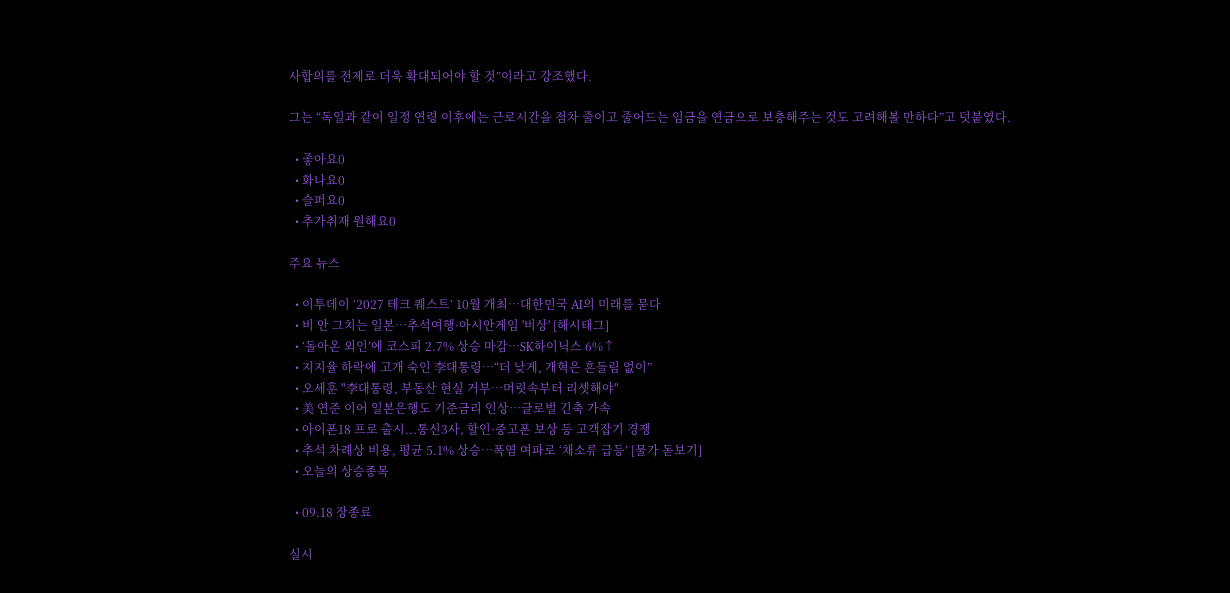사합의를 전제로 더욱 확대되어야 할 것”이라고 강조했다.

그는 “독일과 같이 일정 연령 이후에는 근로시간을 점차 줄이고 줄어드는 임금을 연금으로 보충해주는 것도 고려해볼 만하다”고 덧붙였다.

  • 좋아요0
  • 화나요0
  • 슬퍼요0
  • 추가취재 원해요0

주요 뉴스

  • 이투데이 ‘2027 테크 퀘스트’ 10월 개최⋯대한민국 AI의 미래를 묻다
  • 비 안 그치는 일본…추석여행·아시안게임 '비상' [해시태그]
  • ‘돌아온 외인’에 코스피 2.7% 상승 마감⋯SK하이닉스 6%↑
  • 지지율 하락에 고개 숙인 李대통령⋯“더 낮게, 개혁은 흔들림 없이”
  • 오세훈 "李대통령, 부동산 현실 거부⋯머릿속부터 리셋해야"
  • 美 연준 이어 일본은행도 기준금리 인상⋯글로벌 긴축 가속
  • 아이폰18 프로 출시...통신3사, 할인·중고폰 보상 등 고객잡기 경쟁
  • 추석 차례상 비용, 평균 5.1% 상승…폭염 여파로 ‘채소류 급등’ [물가 돋보기]
  • 오늘의 상승종목

  • 09.18 장종료

실시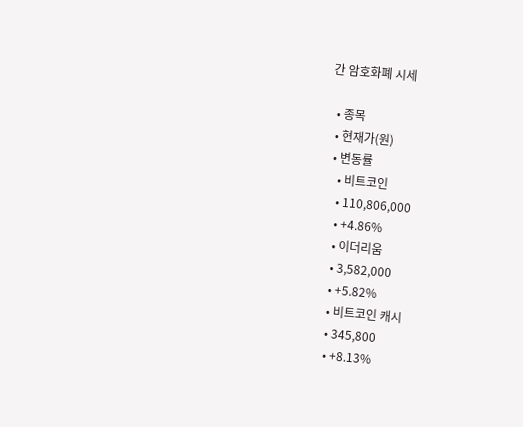간 암호화폐 시세

  • 종목
  • 현재가(원)
  • 변동률
    • 비트코인
    • 110,806,000
    • +4.86%
    • 이더리움
    • 3,582,000
    • +5.82%
    • 비트코인 캐시
    • 345,800
    • +8.13%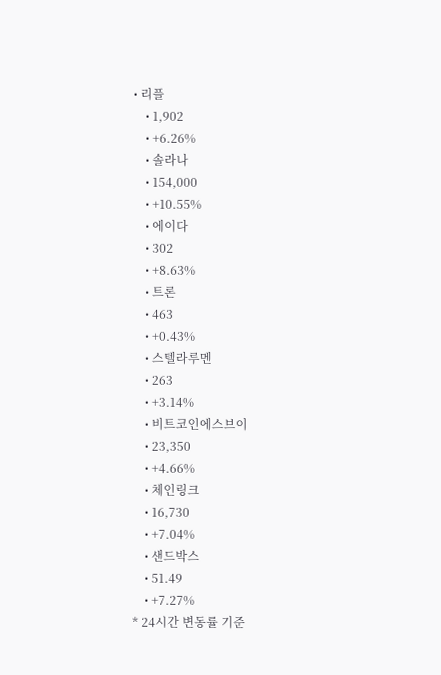• 리플
    • 1,902
    • +6.26%
    • 솔라나
    • 154,000
    • +10.55%
    • 에이다
    • 302
    • +8.63%
    • 트론
    • 463
    • +0.43%
    • 스텔라루멘
    • 263
    • +3.14%
    • 비트코인에스브이
    • 23,350
    • +4.66%
    • 체인링크
    • 16,730
    • +7.04%
    • 샌드박스
    • 51.49
    • +7.27%
* 24시간 변동률 기준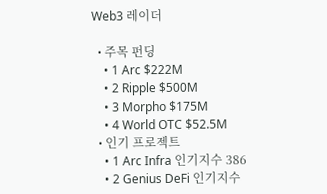Web3 레이더

  • 주목 펀딩
    • 1 Arc $222M
    • 2 Ripple $500M
    • 3 Morpho $175M
    • 4 World OTC $52.5M
  • 인기 프로젝트
    • 1 Arc Infra 인기지수 386
    • 2 Genius DeFi 인기지수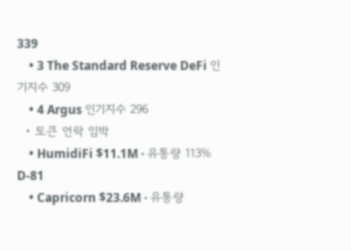339
    • 3 The Standard Reserve DeFi 인기지수 309
    • 4 Argus 인기지수 296
  • 토큰 언락 임박
    • HumidiFi $11.1M · 유통량 113% D-81
    • Capricorn $23.6M · 유통량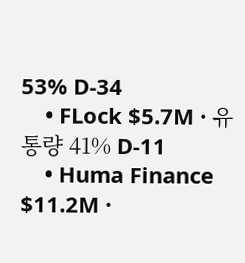53% D-34
    • FLock $5.7M · 유통량 41% D-11
    • Huma Finance $11.2M ·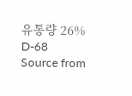유통량 26% D-68
Source from